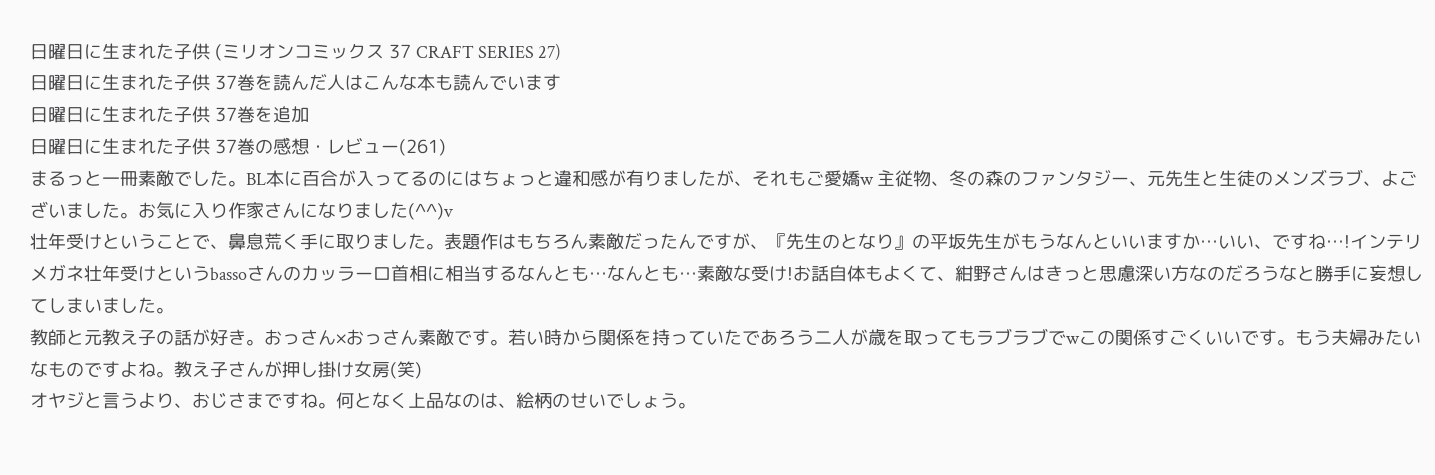日曜日に生まれた子供 (ミリオンコミックス 37 CRAFT SERIES 27)
日曜日に生まれた子供 37巻を読んだ人はこんな本も読んでいます
日曜日に生まれた子供 37巻を追加
日曜日に生まれた子供 37巻の感想・レビュー(261)
まるっと一冊素敵でした。BL本に百合が入ってるのにはちょっと違和感が有りましたが、それもご愛嬌w 主従物、冬の森のファンタジー、元先生と生徒のメンズラブ、よございました。お気に入り作家さんになりました(^^)v
壮年受けということで、鼻息荒く手に取りました。表題作はもちろん素敵だったんですが、『先生のとなり』の平坂先生がもうなんといいますか…いい、ですね…!インテリメガネ壮年受けというbassoさんのカッラーロ首相に相当するなんとも…なんとも…素敵な受け!お話自体もよくて、紺野さんはきっと思慮深い方なのだろうなと勝手に妄想してしまいました。
教師と元教え子の話が好き。おっさん×おっさん素敵です。若い時から関係を持っていたであろう二人が歳を取ってもラブラブでwこの関係すごくいいです。もう夫婦みたいなものですよね。教え子さんが押し掛け女房(笑)
オヤジと言うより、おじさまですね。何となく上品なのは、絵柄のせいでしょう。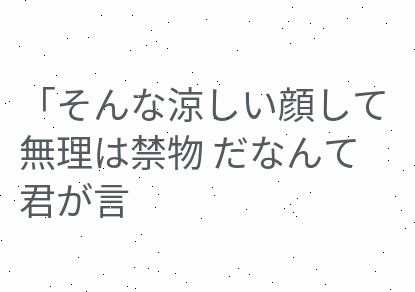「そんな涼しい顔して 無理は禁物 だなんて 君が言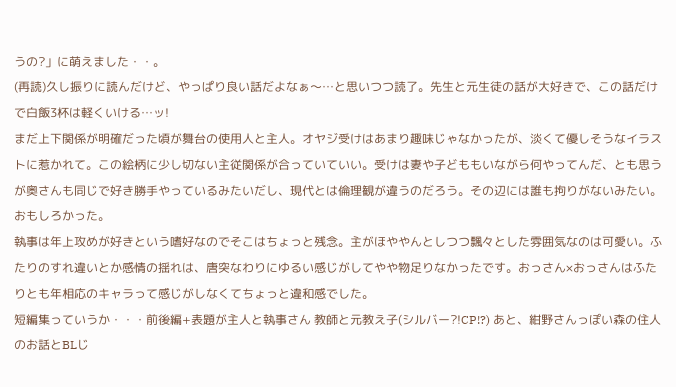うの?」に萌えました・・。
(再読)久し振りに読んだけど、やっぱり良い話だよなぁ〜…と思いつつ読了。先生と元生徒の話が大好きで、この話だけで白飯3杯は軽くいける…ッ!
まだ上下関係が明確だった頃が舞台の使用人と主人。オヤジ受けはあまり趣味じゃなかったが、淡くて優しそうなイラストに惹かれて。この絵柄に少し切ない主従関係が合っていていい。受けは妻や子どももいながら何やってんだ、とも思うが奥さんも同じで好き勝手やっているみたいだし、現代とは倫理観が違うのだろう。その辺には誰も拘りがないみたい。おもしろかった。
執事は年上攻めが好きという嗜好なのでそこはちょっと残念。主がほややんとしつつ飄々とした雰囲気なのは可愛い。ふたりのすれ違いとか感情の揺れは、唐突なわりにゆるい感じがしてやや物足りなかったです。おっさん×おっさんはふたりとも年相応のキャラって感じがしなくてちょっと違和感でした。
短編集っていうか・・・前後編+表題が主人と執事さん 教師と元教え子(シルバー?!CP!?) あと、紺野さんっぽい森の住人のお話とBLじ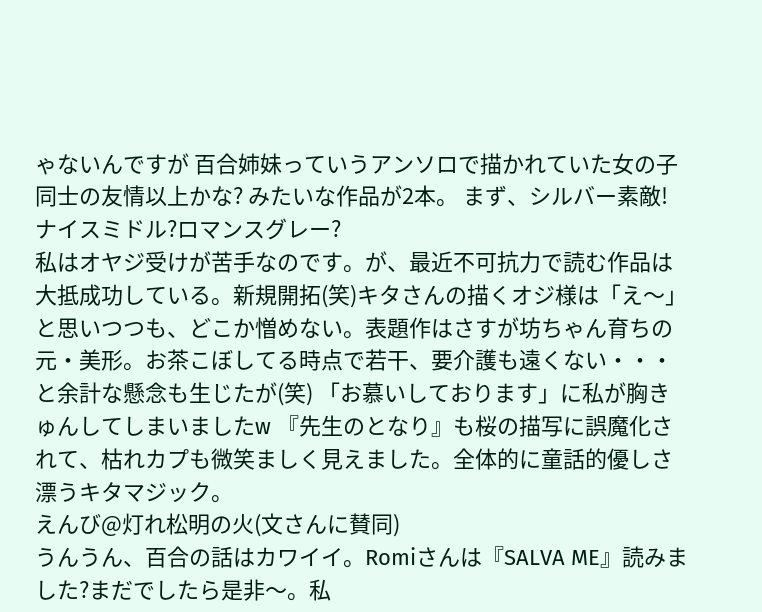ゃないんですが 百合姉妹っていうアンソロで描かれていた女の子同士の友情以上かな? みたいな作品が2本。 まず、シルバー素敵! ナイスミドル?ロマンスグレー?
私はオヤジ受けが苦手なのです。が、最近不可抗力で読む作品は大抵成功している。新規開拓(笑)キタさんの描くオジ様は「え〜」と思いつつも、どこか憎めない。表題作はさすが坊ちゃん育ちの元・美形。お茶こぼしてる時点で若干、要介護も遠くない・・・と余計な懸念も生じたが(笑) 「お慕いしております」に私が胸きゅんしてしまいましたw 『先生のとなり』も桜の描写に誤魔化されて、枯れカプも微笑ましく見えました。全体的に童話的優しさ漂うキタマジック。
えんび@灯れ松明の火(文さんに賛同)
うんうん、百合の話はカワイイ。Romiさんは『SALVA ME』読みました?まだでしたら是非〜。私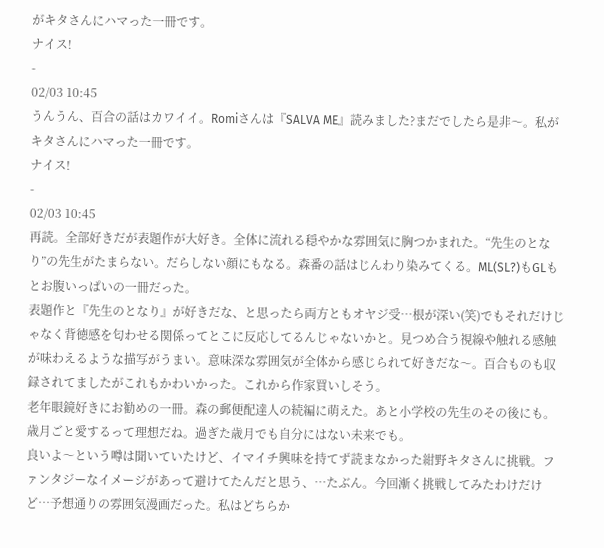がキタさんにハマった一冊です。
ナイス!
-
02/03 10:45
うんうん、百合の話はカワイイ。Romiさんは『SALVA ME』読みました?まだでしたら是非〜。私がキタさんにハマった一冊です。
ナイス!
-
02/03 10:45
再読。全部好きだが表題作が大好き。全体に流れる穏やかな雰囲気に胸つかまれた。“先生のとなり”の先生がたまらない。だらしない顔にもなる。森番の話はじんわり染みてくる。ML(SL?)もGLもとお腹いっぱいの一冊だった。
表題作と『先生のとなり』が好きだな、と思ったら両方ともオヤジ受…根が深い(笑)でもそれだけじゃなく背徳感を匂わせる関係ってとこに反応してるんじゃないかと。見つめ合う視線や触れる感触が味わえるような描写がうまい。意味深な雰囲気が全体から感じられて好きだな〜。百合ものも収録されてましたがこれもかわいかった。これから作家買いしそう。
老年眼鏡好きにお勧めの一冊。森の郵便配達人の続編に萌えた。あと小学校の先生のその後にも。歳月ごと愛するって理想だね。過ぎた歳月でも自分にはない未来でも。
良いよ〜という噂は聞いていたけど、イマイチ興味を持てず読まなかった紺野キタさんに挑戦。ファンタジーなイメージがあって避けてたんだと思う、…たぶん。今回漸く挑戦してみたわけだけど…予想通りの雰囲気漫画だった。私はどちらか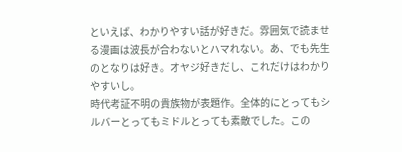といえば、わかりやすい話が好きだ。雰囲気で読ませる漫画は波長が合わないとハマれない。あ、でも先生のとなりは好き。オヤジ好きだし、これだけはわかりやすいし。
時代考証不明の貴族物が表題作。全体的にとってもシルバーとってもミドルとっても素敵でした。この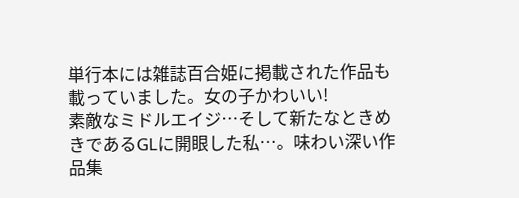単行本には雑誌百合姫に掲載された作品も載っていました。女の子かわいい!
素敵なミドルエイジ…そして新たなときめきであるGLに開眼した私…。味わい深い作品集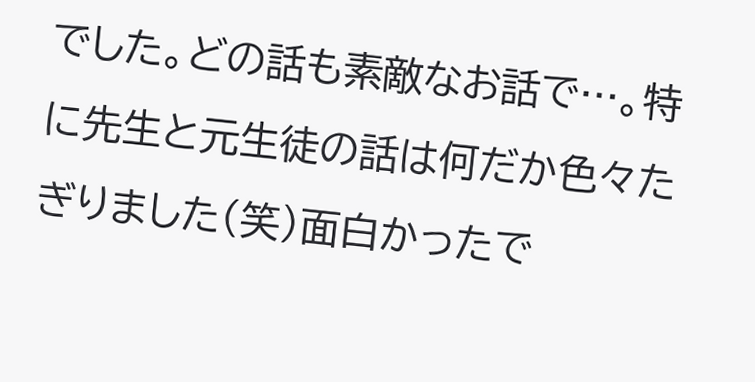でした。どの話も素敵なお話で…。特に先生と元生徒の話は何だか色々たぎりました(笑)面白かったで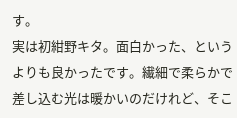す。
実は初紺野キタ。面白かった、というよりも良かったです。繊細で柔らかで差し込む光は暖かいのだけれど、そこ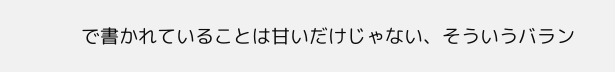で書かれていることは甘いだけじゃない、そういうバラン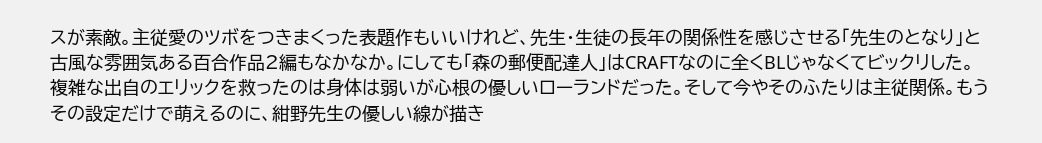スが素敵。主従愛のツボをつきまくった表題作もいいけれど、先生・生徒の長年の関係性を感じさせる「先生のとなり」と古風な雰囲気ある百合作品2編もなかなか。にしても「森の郵便配達人」はCRAFTなのに全くBLじゃなくてビックリした。
複雑な出自のエリックを救ったのは身体は弱いが心根の優しいローランドだった。そして今やそのふたりは主従関係。もうその設定だけで萌えるのに、紺野先生の優しい線が描き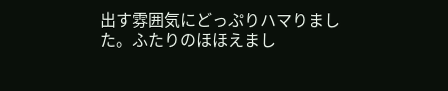出す雰囲気にどっぷりハマりました。ふたりのほほえまし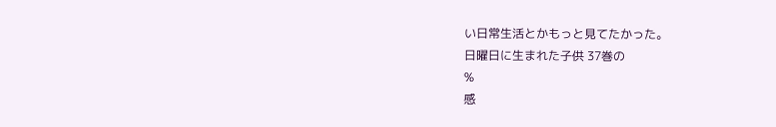い日常生活とかもっと見てたかった。
日曜日に生まれた子供 37巻の
%
感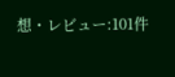想・レビュー:101件